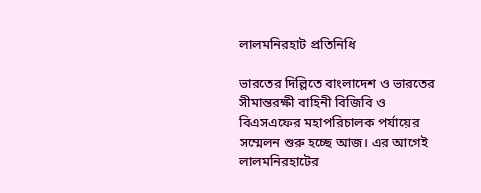লালমনিরহাট প্রতিনিধি

ভারতের দিল্লিতে বাংলাদেশ ও ভারতের সীমান্তরক্ষী বাহিনী বিজিবি ও বিএসএফের মহাপরিচালক পর্যায়ের সম্মেলন শুরু হচ্ছে আজ। এর আগেই লালমনিরহাটের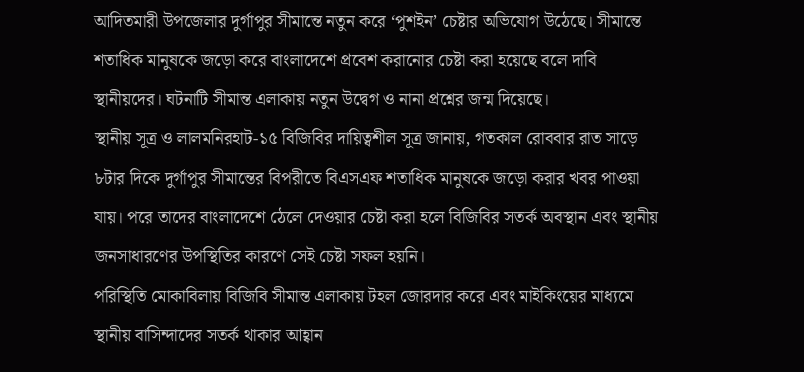আদিতমারী উপজেলার দুর্গাপুর সীমান্তে নতুন করে ‘পুশইন’ চেষ্টার অভিযোগ উঠেছে। সীমান্তে শতাধিক মানুষকে জড়ো করে বাংলাদেশে প্রবেশ করানোর চেষ্টা করা হয়েছে বলে দাবি স্থানীয়দের। ঘটনাটি সীমান্ত এলাকায় নতুন উদ্বেগ ও নানা প্রশ্নের জন্ম দিয়েছে।
স্থানীয় সূত্র ও লালমনিরহাট-১৫ বিজিবির দায়িত্বশীল সূত্র জানায়, গতকাল রোববার রাত সাড়ে ৮টার দিকে দুর্গাপুর সীমান্তের বিপরীতে বিএসএফ শতাধিক মানুষকে জড়ো করার খবর পাওয়া যায়। পরে তাদের বাংলাদেশে ঠেলে দেওয়ার চেষ্টা করা হলে বিজিবির সতর্ক অবস্থান এবং স্থানীয় জনসাধারণের উপস্থিতির কারণে সেই চেষ্টা সফল হয়নি।
পরিস্থিতি মোকাবিলায় বিজিবি সীমান্ত এলাকায় টহল জোরদার করে এবং মাইকিংয়ের মাধ্যমে স্থানীয় বাসিন্দাদের সতর্ক থাকার আহ্বান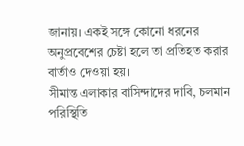জানায়। একই সঙ্গে কোনো ধরনের অনুপ্রবেশের চেষ্টা হলে তা প্রতিহত করার বার্তাও দেওয়া হয়।
সীমান্ত এলাকার বাসিন্দাদের দাবি, চলমান পরিস্থিতি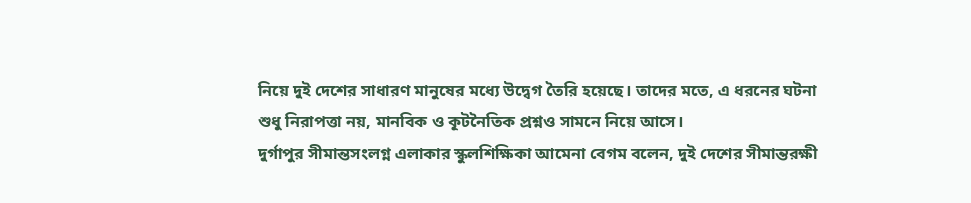নিয়ে দুই দেশের সাধারণ মানুষের মধ্যে উদ্বেগ তৈরি হয়েছে। তাদের মতে, এ ধরনের ঘটনা শুধু নিরাপত্তা নয়, মানবিক ও কূটনৈতিক প্রশ্নও সামনে নিয়ে আসে।
দুর্গাপুর সীমান্তসংলগ্ন এলাকার স্কুলশিক্ষিকা আমেনা বেগম বলেন, দুই দেশের সীমান্তরক্ষী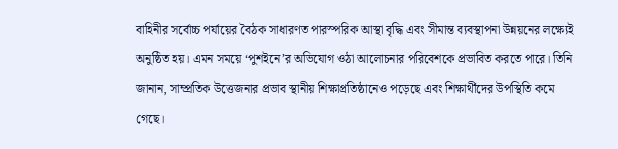বাহিনীর সর্বোচ্চ পর্যায়ের বৈঠক সাধারণত পারস্পরিক আস্থা বৃদ্ধি এবং সীমান্ত ব্যবস্থাপনা উন্নয়নের লক্ষ্যেই অনুষ্ঠিত হয়। এমন সময়ে ‘পুশইনে’র অভিযোগ ওঠা আলোচনার পরিবেশকে প্রভাবিত করতে পারে। তিনি জানান, সাম্প্রতিক উত্তেজনার প্রভাব স্থানীয় শিক্ষাপ্রতিষ্ঠানেও পড়েছে এবং শিক্ষার্থীদের উপস্থিতি কমে গেছে।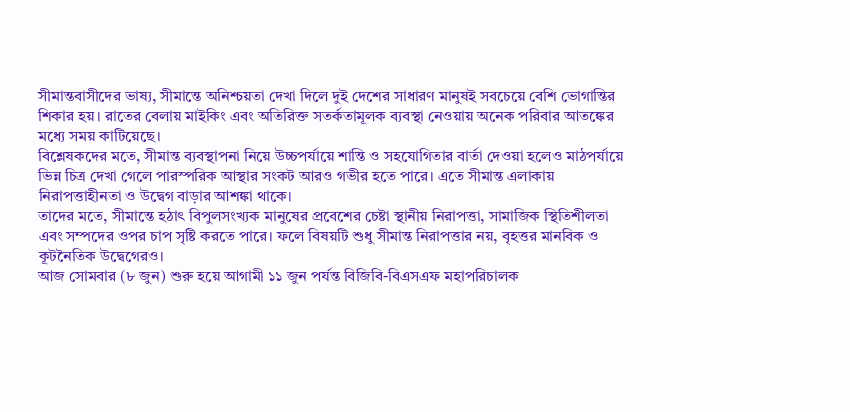সীমান্তবাসীদের ভাষ্য, সীমান্তে অনিশ্চয়তা দেখা দিলে দুই দেশের সাধারণ মানুষই সবচেয়ে বেশি ভোগান্তির শিকার হয়। রাতের বেলায় মাইকিং এবং অতিরিক্ত সতর্কতামূলক ব্যবস্থা নেওয়ায় অনেক পরিবার আতঙ্কের মধ্যে সময় কাটিয়েছে।
বিশ্লেষকদের মতে, সীমান্ত ব্যবস্থাপনা নিয়ে উচ্চপর্যায়ে শান্তি ও সহযোগিতার বার্তা দেওয়া হলেও মাঠপর্যায়ে ভিন্ন চিত্র দেখা গেলে পারস্পরিক আস্থার সংকট আরও গভীর হতে পারে। এতে সীমান্ত এলাকায় নিরাপত্তাহীনতা ও উদ্বেগ বাড়ার আশঙ্কা থাকে।
তাদের মতে, সীমান্তে হঠাৎ বিপুলসংখ্যক মানুষের প্রবেশের চেষ্টা স্থানীয় নিরাপত্তা, সামাজিক স্থিতিশীলতা এবং সম্পদের ওপর চাপ সৃষ্টি করতে পারে। ফলে বিষয়টি শুধু সীমান্ত নিরাপত্তার নয়, বৃহত্তর মানবিক ও কূটনৈতিক উদ্বেগেরও।
আজ সোমবার (৮ জুন) শুরু হয়ে আগামী ১১ জুন পর্যন্ত বিজিবি-বিএসএফ মহাপরিচালক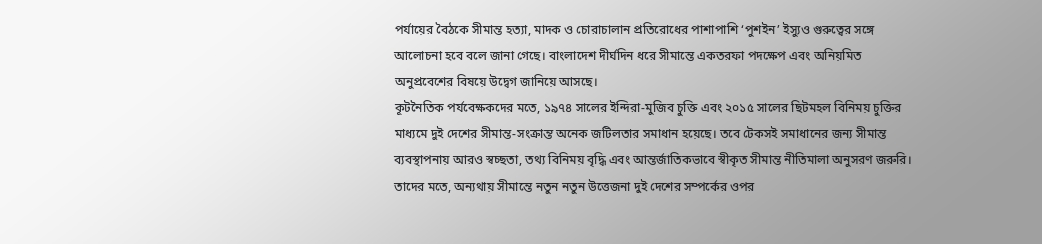পর্যায়ের বৈঠকে সীমান্ত হত্যা, মাদক ও চোরাচালান প্রতিরোধের পাশাপাশি ‘পুশইন’ ইস্যুও গুরুত্বের সঙ্গে আলোচনা হবে বলে জানা গেছে। বাংলাদেশ দীর্ঘদিন ধরে সীমান্তে একতরফা পদক্ষেপ এবং অনিয়মিত অনুপ্রবেশের বিষয়ে উদ্বেগ জানিয়ে আসছে।
কূটনৈতিক পর্যবেক্ষকদের মতে, ১৯৭৪ সালের ইন্দিরা-মুজিব চুক্তি এবং ২০১৫ সালের ছিটমহল বিনিময় চুক্তির মাধ্যমে দুই দেশের সীমান্ত-সংক্রান্ত অনেক জটিলতার সমাধান হয়েছে। তবে টেকসই সমাধানের জন্য সীমান্ত ব্যবস্থাপনায় আরও স্বচ্ছতা, তথ্য বিনিময় বৃদ্ধি এবং আন্তর্জাতিকভাবে স্বীকৃত সীমান্ত নীতিমালা অনুসরণ জরুরি। তাদের মতে, অন্যথায় সীমান্তে নতুন নতুন উত্তেজনা দুই দেশের সম্পর্কের ওপর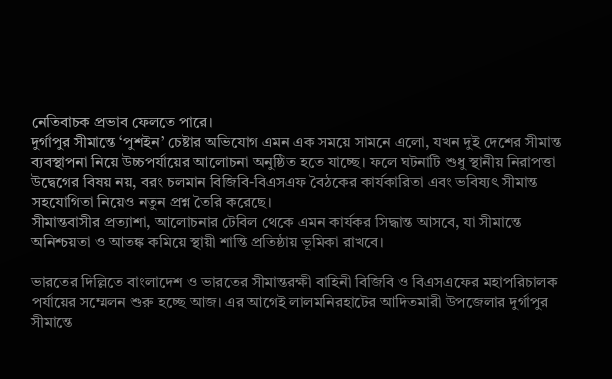নেতিবাচক প্রভাব ফেলতে পারে।
দুর্গাপুর সীমান্তে ‘পুশইন’ চেষ্টার অভিযোগ এমন এক সময়ে সামনে এলো, যখন দুই দেশের সীমান্ত ব্যবস্থাপনা নিয়ে উচ্চপর্যায়ের আলোচনা অনুষ্ঠিত হতে যাচ্ছে। ফলে ঘটনাটি শুধু স্থানীয় নিরাপত্তা উদ্বেগের বিষয় নয়, বরং চলমান বিজিবি-বিএসএফ বৈঠকের কার্যকারিতা এবং ভবিষ্যৎ সীমান্ত সহযোগিতা নিয়েও নতুন প্রশ্ন তৈরি করেছে।
সীমান্তবাসীর প্রত্যাশা, আলোচনার টেবিল থেকে এমন কার্যকর সিদ্ধান্ত আসবে, যা সীমান্তে অনিশ্চয়তা ও আতঙ্ক কমিয়ে স্থায়ী শান্তি প্রতিষ্ঠায় ভূমিকা রাখবে।

ভারতের দিল্লিতে বাংলাদেশ ও ভারতের সীমান্তরক্ষী বাহিনী বিজিবি ও বিএসএফের মহাপরিচালক পর্যায়ের সম্মেলন শুরু হচ্ছে আজ। এর আগেই লালমনিরহাটের আদিতমারী উপজেলার দুর্গাপুর সীমান্তে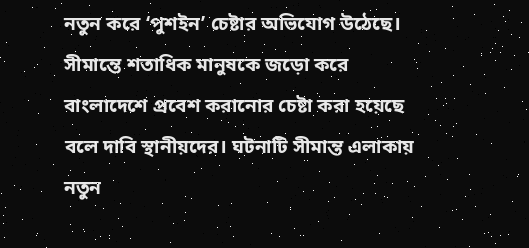নতুন করে ‘পুশইন’ চেষ্টার অভিযোগ উঠেছে। সীমান্তে শতাধিক মানুষকে জড়ো করে বাংলাদেশে প্রবেশ করানোর চেষ্টা করা হয়েছে বলে দাবি স্থানীয়দের। ঘটনাটি সীমান্ত এলাকায় নতুন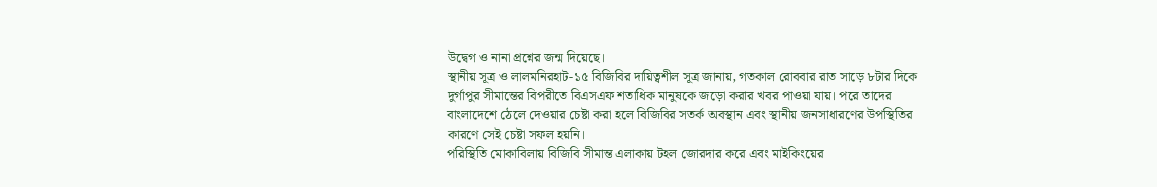উদ্বেগ ও নানা প্রশ্নের জন্ম দিয়েছে।
স্থানীয় সূত্র ও লালমনিরহাট-১৫ বিজিবির দায়িত্বশীল সূত্র জানায়, গতকাল রোববার রাত সাড়ে ৮টার দিকে দুর্গাপুর সীমান্তের বিপরীতে বিএসএফ শতাধিক মানুষকে জড়ো করার খবর পাওয়া যায়। পরে তাদের বাংলাদেশে ঠেলে দেওয়ার চেষ্টা করা হলে বিজিবির সতর্ক অবস্থান এবং স্থানীয় জনসাধারণের উপস্থিতির কারণে সেই চেষ্টা সফল হয়নি।
পরিস্থিতি মোকাবিলায় বিজিবি সীমান্ত এলাকায় টহল জোরদার করে এবং মাইকিংয়ের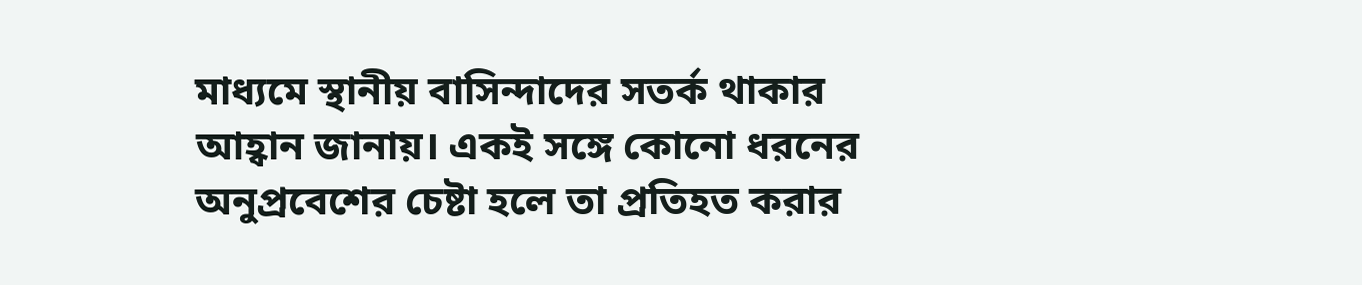মাধ্যমে স্থানীয় বাসিন্দাদের সতর্ক থাকার আহ্বান জানায়। একই সঙ্গে কোনো ধরনের অনুপ্রবেশের চেষ্টা হলে তা প্রতিহত করার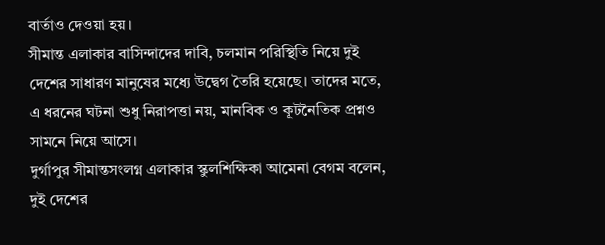বার্তাও দেওয়া হয়।
সীমান্ত এলাকার বাসিন্দাদের দাবি, চলমান পরিস্থিতি নিয়ে দুই দেশের সাধারণ মানুষের মধ্যে উদ্বেগ তৈরি হয়েছে। তাদের মতে, এ ধরনের ঘটনা শুধু নিরাপত্তা নয়, মানবিক ও কূটনৈতিক প্রশ্নও সামনে নিয়ে আসে।
দুর্গাপুর সীমান্তসংলগ্ন এলাকার স্কুলশিক্ষিকা আমেনা বেগম বলেন, দুই দেশের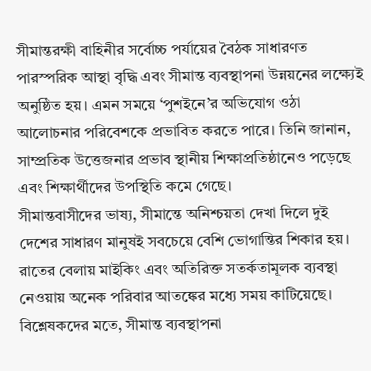সীমান্তরক্ষী বাহিনীর সর্বোচ্চ পর্যায়ের বৈঠক সাধারণত পারস্পরিক আস্থা বৃদ্ধি এবং সীমান্ত ব্যবস্থাপনা উন্নয়নের লক্ষ্যেই অনুষ্ঠিত হয়। এমন সময়ে ‘পুশইনে’র অভিযোগ ওঠা আলোচনার পরিবেশকে প্রভাবিত করতে পারে। তিনি জানান, সাম্প্রতিক উত্তেজনার প্রভাব স্থানীয় শিক্ষাপ্রতিষ্ঠানেও পড়েছে এবং শিক্ষার্থীদের উপস্থিতি কমে গেছে।
সীমান্তবাসীদের ভাষ্য, সীমান্তে অনিশ্চয়তা দেখা দিলে দুই দেশের সাধারণ মানুষই সবচেয়ে বেশি ভোগান্তির শিকার হয়। রাতের বেলায় মাইকিং এবং অতিরিক্ত সতর্কতামূলক ব্যবস্থা নেওয়ায় অনেক পরিবার আতঙ্কের মধ্যে সময় কাটিয়েছে।
বিশ্লেষকদের মতে, সীমান্ত ব্যবস্থাপনা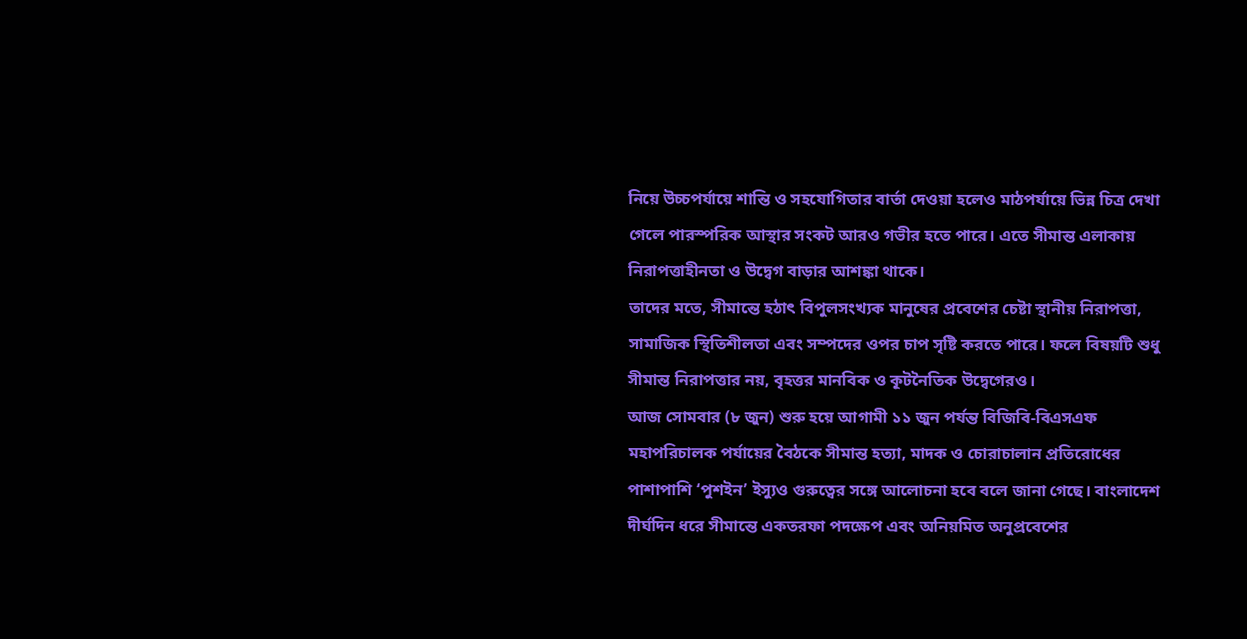নিয়ে উচ্চপর্যায়ে শান্তি ও সহযোগিতার বার্তা দেওয়া হলেও মাঠপর্যায়ে ভিন্ন চিত্র দেখা গেলে পারস্পরিক আস্থার সংকট আরও গভীর হতে পারে। এতে সীমান্ত এলাকায় নিরাপত্তাহীনতা ও উদ্বেগ বাড়ার আশঙ্কা থাকে।
তাদের মতে, সীমান্তে হঠাৎ বিপুলসংখ্যক মানুষের প্রবেশের চেষ্টা স্থানীয় নিরাপত্তা, সামাজিক স্থিতিশীলতা এবং সম্পদের ওপর চাপ সৃষ্টি করতে পারে। ফলে বিষয়টি শুধু সীমান্ত নিরাপত্তার নয়, বৃহত্তর মানবিক ও কূটনৈতিক উদ্বেগেরও।
আজ সোমবার (৮ জুন) শুরু হয়ে আগামী ১১ জুন পর্যন্ত বিজিবি-বিএসএফ মহাপরিচালক পর্যায়ের বৈঠকে সীমান্ত হত্যা, মাদক ও চোরাচালান প্রতিরোধের পাশাপাশি ‘পুশইন’ ইস্যুও গুরুত্বের সঙ্গে আলোচনা হবে বলে জানা গেছে। বাংলাদেশ দীর্ঘদিন ধরে সীমান্তে একতরফা পদক্ষেপ এবং অনিয়মিত অনুপ্রবেশের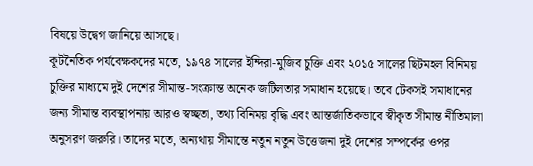বিষয়ে উদ্বেগ জানিয়ে আসছে।
কূটনৈতিক পর্যবেক্ষকদের মতে, ১৯৭৪ সালের ইন্দিরা-মুজিব চুক্তি এবং ২০১৫ সালের ছিটমহল বিনিময় চুক্তির মাধ্যমে দুই দেশের সীমান্ত-সংক্রান্ত অনেক জটিলতার সমাধান হয়েছে। তবে টেকসই সমাধানের জন্য সীমান্ত ব্যবস্থাপনায় আরও স্বচ্ছতা, তথ্য বিনিময় বৃদ্ধি এবং আন্তর্জাতিকভাবে স্বীকৃত সীমান্ত নীতিমালা অনুসরণ জরুরি। তাদের মতে, অন্যথায় সীমান্তে নতুন নতুন উত্তেজনা দুই দেশের সম্পর্কের ওপর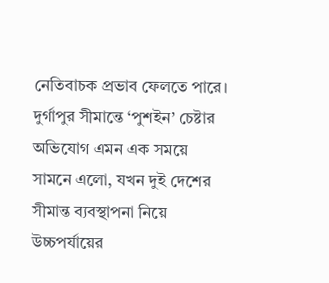নেতিবাচক প্রভাব ফেলতে পারে।
দুর্গাপুর সীমান্তে ‘পুশইন’ চেষ্টার অভিযোগ এমন এক সময়ে সামনে এলো, যখন দুই দেশের সীমান্ত ব্যবস্থাপনা নিয়ে উচ্চপর্যায়ের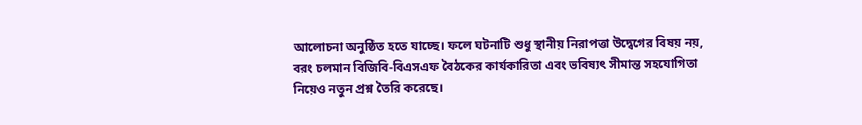আলোচনা অনুষ্ঠিত হতে যাচ্ছে। ফলে ঘটনাটি শুধু স্থানীয় নিরাপত্তা উদ্বেগের বিষয় নয়, বরং চলমান বিজিবি-বিএসএফ বৈঠকের কার্যকারিতা এবং ভবিষ্যৎ সীমান্ত সহযোগিতা নিয়েও নতুন প্রশ্ন তৈরি করেছে।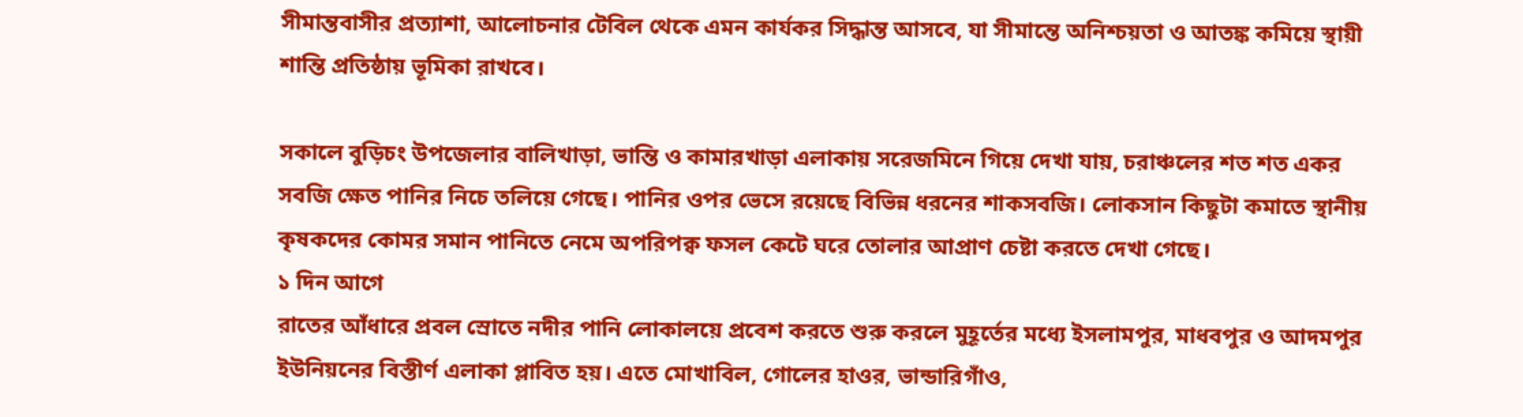সীমান্তবাসীর প্রত্যাশা, আলোচনার টেবিল থেকে এমন কার্যকর সিদ্ধান্ত আসবে, যা সীমান্তে অনিশ্চয়তা ও আতঙ্ক কমিয়ে স্থায়ী শান্তি প্রতিষ্ঠায় ভূমিকা রাখবে।

সকালে বুড়িচং উপজেলার বালিখাড়া, ভান্তি ও কামারখাড়া এলাকায় সরেজমিনে গিয়ে দেখা যায়, চরাঞ্চলের শত শত একর সবজি ক্ষেত পানির নিচে তলিয়ে গেছে। পানির ওপর ভেসে রয়েছে বিভিন্ন ধরনের শাকসবজি। লোকসান কিছুটা কমাতে স্থানীয় কৃষকদের কোমর সমান পানিতে নেমে অপরিপক্ব ফসল কেটে ঘরে তোলার আপ্রাণ চেষ্টা করতে দেখা গেছে।
১ দিন আগে
রাতের আঁধারে প্রবল স্রোতে নদীর পানি লোকালয়ে প্রবেশ করতে শুরু করলে মুহূর্তের মধ্যে ইসলামপুর, মাধবপুর ও আদমপুর ইউনিয়নের বিস্তীর্ণ এলাকা প্লাবিত হয়। এতে মোখাবিল, গোলের হাওর, ভান্ডারিগাঁও,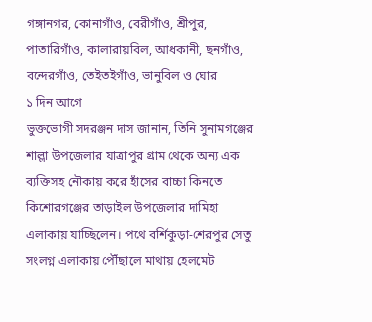গঙ্গানগর, কোনাগাঁও, বেরীগাঁও, শ্রীপুর, পাতারিগাঁও, কালারায়বিল, আধকানী, ছনগাঁও, বন্দেরগাঁও, তেইতইগাঁও, ভানুবিল ও ঘোর
১ দিন আগে
ভুক্তভোগী সদরঞ্জন দাস জানান, তিনি সুনামগঞ্জের শাল্লা উপজেলার যাত্রাপুর গ্রাম থেকে অন্য এক ব্যক্তিসহ নৌকায় করে হাঁসের বাচ্চা কিনতে কিশোরগঞ্জের তাড়াইল উপজেলার দামিহা এলাকায় যাচ্ছিলেন। পথে বর্শিকুড়া-শেরপুর সেতু সংলগ্ন এলাকায় পৌঁছালে মাথায় হেলমেট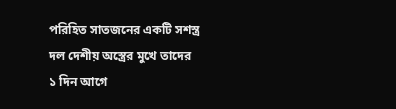পরিহিত সাতজনের একটি সশস্ত্র দল দেশীয় অস্ত্রের মুখে তাদের
১ দিন আগে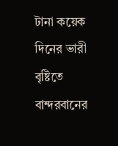টানা কয়েক দিনের ভারী বৃষ্টিতে বান্দরবানের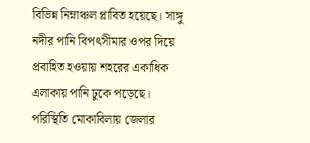বিভিন্ন নিম্নাঞ্চল প্লাবিত হয়েছে। সাঙ্গু নদীর পানি বিপৎসীমার ওপর দিয়ে প্রবাহিত হওয়ায় শহরের একাধিক এলাকায় পানি ঢুকে পড়েছে। পরিস্থিতি মোকাবিলায় জেলার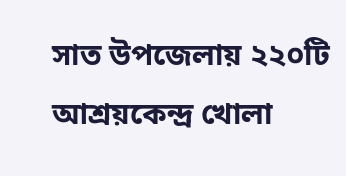সাত উপজেলায় ২২০টি আশ্রয়কেন্দ্র খোলা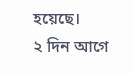হয়েছে।
২ দিন আগে